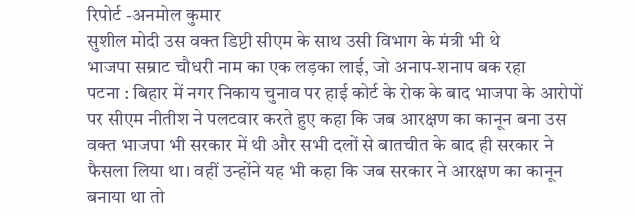रिपोर्ट -अनमोल कुमार
सुशील मोदी उस वक्त डिप्टी सीएम के साथ उसी विभाग के मंत्री भी थे
भाजपा सम्राट चौधरी नाम का एक लड़का लाई, जो अनाप-शनाप बक रहा
पटना : बिहार में नगर निकाय चुनाव पर हाई कोर्ट के रोक के बाद भाजपा के आरोपों पर सीएम नीतीश ने पलटवार करते हुए कहा कि जब आरक्षण का कानून बना उस वक्त भाजपा भी सरकार में थी और सभी दलों से बातचीत के बाद ही सरकार ने फैसला लिया था। वहीं उन्होंने यह भी कहा कि जब सरकार ने आरक्षण का कानून बनाया था तो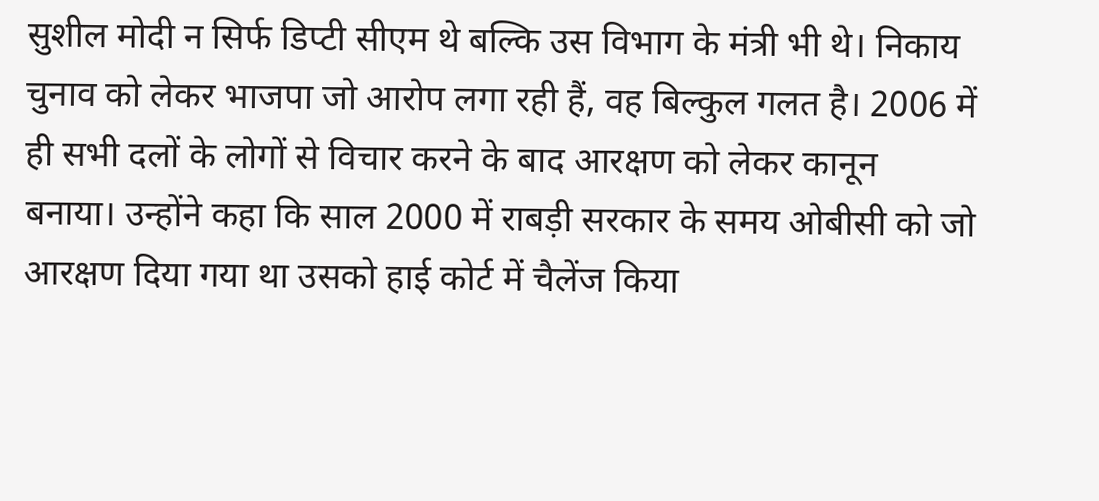सुशील मोदी न सिर्फ डिप्टी सीएम थे बल्कि उस विभाग के मंत्री भी थे। निकाय चुनाव को लेकर भाजपा जो आरोप लगा रही हैं, वह बिल्कुल गलत है। 2006 में ही सभी दलों के लोगों से विचार करने के बाद आरक्षण को लेकर कानून बनाया। उन्होंने कहा कि साल 2000 में राबड़ी सरकार के समय ओबीसी को जो आरक्षण दिया गया था उसको हाई कोर्ट में चैलेंज किया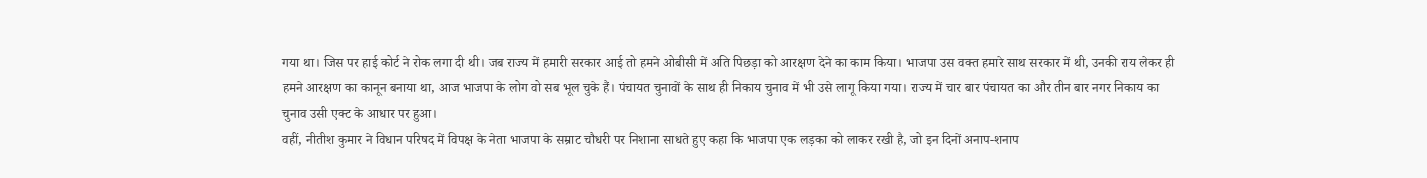गया था। जिस पर हाई कोर्ट ने रोक लगा दी थी। जब राज्य में हमारी सरकार आई तो हमने ओबीसी में अति पिछड़ा को आरक्षण देने का काम किया। भाजपा उस वक्त हमारे साथ सरकार में थी, उनकी राय लेकर ही हमने आरक्षण का कानून बनाया था, आज भाजपा के लोग वो सब भूल चुके हैं। पंचायत चुनावों के साथ ही निकाय चुनाव में भी उसे लागू किया गया। राज्य में चार बार पंचायत का और तीन बार नगर निकाय का चुनाव उसी एक्ट के आधार पर हुआ।
वहीं, नीतीश कुमार ने विधान परिषद में विपक्ष के नेता भाजपा के सम्राट चौधरी पर निशाना साधते हुए कहा कि भाजपा एक लड़का को लाकर रखी है, जो इन दिनों अनाप-शनाप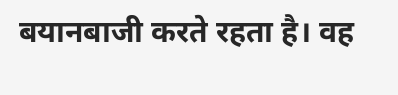बयानबाजी करते रहता है। वह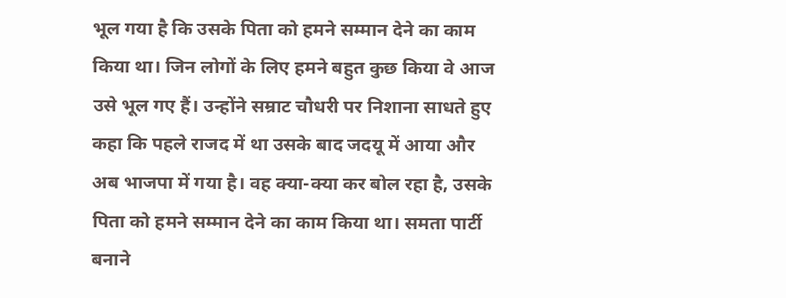भूल गया है कि उसके पिता को हमने सम्मान देने का काम किया था। जिन लोगों के लिए हमने बहुत कुछ किया वे आज उसे भूल गए हैं। उन्होंने सम्राट चौधरी पर निशाना साधते हुए कहा कि पहले राजद में था उसके बाद जदयू में आया और अब भाजपा में गया है। वह क्या-क्या कर बोल रहा है, उसके पिता को हमने सम्मान देने का काम किया था। समता पार्टी बनाने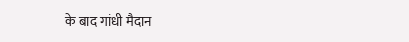के बाद गांधी मैदान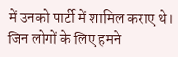में उनको पार्टी में शामिल कराए थे। जिन लोगों के लिए हमने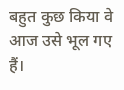बहुत कुछ किया वे आज उसे भूल गए हैं।